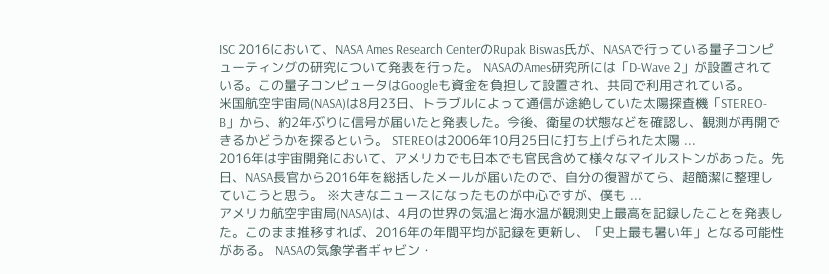ISC 2016において、NASA Ames Research CenterのRupak Biswas氏が、NASAで行っている量子コンピューティングの研究について発表を行った。 NASAのAmes研究所には「D-Wave 2」が設置されている。この量子コンピュータはGoogleも資金を負担して設置され、共同で利用されている。
米国航空宇宙局(NASA)は8月23日、トラブルによって通信が途絶していた太陽探査機「STEREO-B」から、約2年ぶりに信号が届いたと発表した。今後、衛星の状態などを確認し、観測が再開できるかどうかを探るという。 STEREOは2006年10月25日に打ち上げられた太陽 ...
2016年は宇宙開発において、アメリカでも日本でも官民含めて様々なマイルストンがあった。先日、NASA長官から2016年を総括したメールが届いたので、自分の復習がてら、超簡潔に整理していこうと思う。 ※大きなニュースになったものが中心ですが、僕も ...
アメリカ航空宇宙局(NASA)は、4月の世界の気温と海水温が観測史上最高を記録したことを発表した。このまま推移すれば、2016年の年間平均が記録を更新し、「史上最も暑い年」となる可能性がある。 NASAの気象学者ギャビン・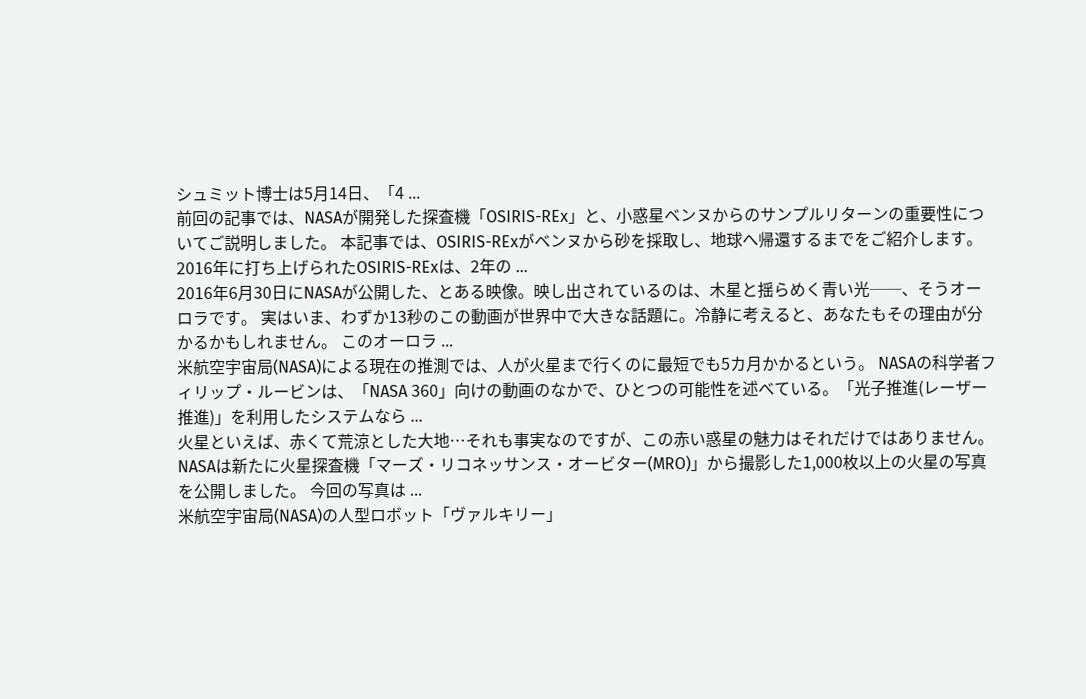シュミット博士は5月14日、「4 ...
前回の記事では、NASAが開発した探査機「OSIRIS-REx」と、小惑星ベンヌからのサンプルリターンの重要性についてご説明しました。 本記事では、OSIRIS-RExがベンヌから砂を採取し、地球へ帰還するまでをご紹介します。 2016年に打ち上げられたOSIRIS-RExは、2年の ...
2016年6月30日にNASAが公開した、とある映像。映し出されているのは、木星と揺らめく青い光──、そうオーロラです。 実はいま、わずか13秒のこの動画が世界中で大きな話題に。冷静に考えると、あなたもその理由が分かるかもしれません。 このオーロラ ...
米航空宇宙局(NASA)による現在の推測では、人が火星まで行くのに最短でも5カ月かかるという。 NASAの科学者フィリップ・ルービンは、「NASA 360」向けの動画のなかで、ひとつの可能性を述べている。「光子推進(レーザー推進)」を利用したシステムなら ...
火星といえば、赤くて荒涼とした大地…それも事実なのですが、この赤い惑星の魅力はそれだけではありません。NASAは新たに火星探査機「マーズ・リコネッサンス・オービター(MRO)」から撮影した1,000枚以上の火星の写真を公開しました。 今回の写真は ...
米航空宇宙局(NASA)の人型ロボット「ヴァルキリー」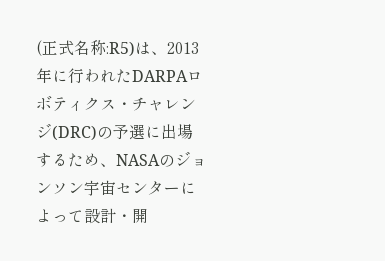(正式名称:R5)は、2013年に行われたDARPAロボティクス・チャレンジ(DRC)の予選に出場するため、NASAのジョンソン宇宙センターによって設計・開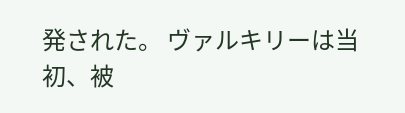発された。 ヴァルキリーは当初、被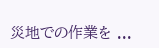災地での作業を ...